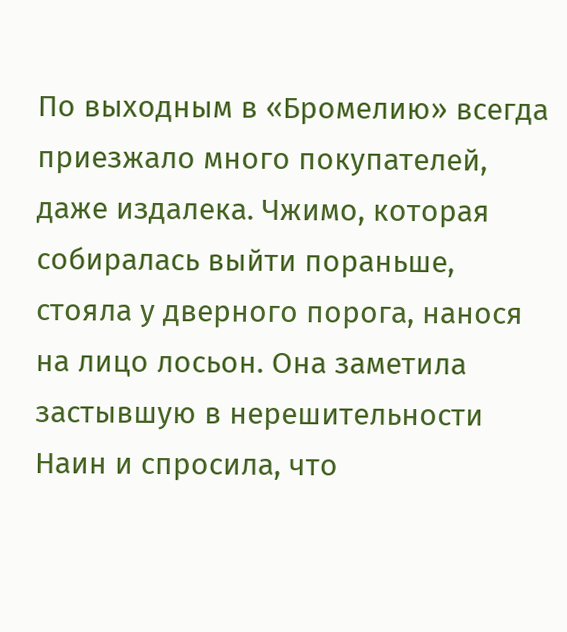По выходным в «Бромелию» всегда приезжало много покупателей, даже издалека. Чжимо, которая собиралась выйти пораньше, стояла у дверного порога, нанося на лицо лосьон. Она заметила застывшую в нерешительности Наин и спросила, что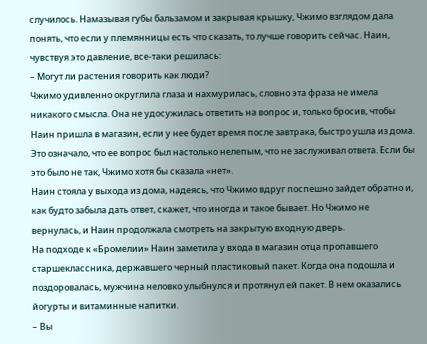случилось. Намазывая губы бальзамом и закрывая крышку, Чжимо взглядом дала понять, что если у племянницы есть что сказать, то лучше говорить сейчас. Наин, чувствуя это давление, все-таки решилась:
– Могут ли растения говорить как люди?
Чжимо удивленно округлила глаза и нахмурилась, словно эта фраза не имела никакого смысла. Она не удосужилась ответить на вопрос и, только бросив, чтобы Наин пришла в магазин, если у нее будет время после завтрака, быстро ушла из дома. Это означало, что ее вопрос был настолько нелепым, что не заслуживал ответа. Если бы это было не так, Чжимо хотя бы сказала «нет».
Наин стояла у выхода из дома, надеясь, что Чжимо вдруг поспешно зайдет обратно и, как будто забыла дать ответ, скажет, что иногда и такое бывает. Но Чжимо не вернулась, и Наин продолжала смотреть на закрытую входную дверь.
На подходе к «Бромелии» Наин заметила у входа в магазин отца пропавшего старшеклассника, державшего черный пластиковый пакет. Когда она подошла и поздоровалась, мужчина неловко улыбнулся и протянул ей пакет. В нем оказались йогурты и витаминные напитки.
– Вы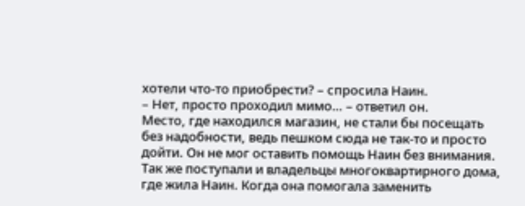хотели что-то приобрести? – спросила Наин.
– Нет, просто проходил мимо… – ответил он.
Место, где находился магазин, не стали бы посещать без надобности, ведь пешком сюда не так-то и просто дойти. Он не мог оставить помощь Наин без внимания. Так же поступали и владельцы многоквартирного дома, где жила Наин. Когда она помогала заменить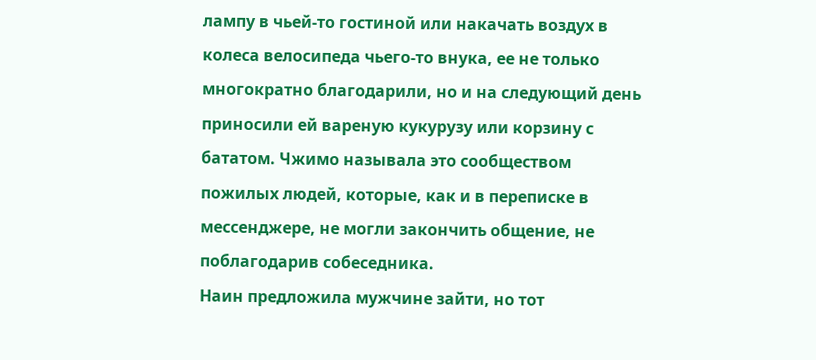лампу в чьей-то гостиной или накачать воздух в колеса велосипеда чьего-то внука, ее не только многократно благодарили, но и на следующий день приносили ей вареную кукурузу или корзину с бататом. Чжимо называла это сообществом пожилых людей, которые, как и в переписке в мессенджере, не могли закончить общение, не поблагодарив собеседника.
Наин предложила мужчине зайти, но тот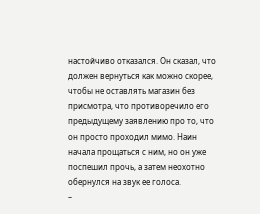настойчиво отказался. Он сказал, что должен вернуться как можно скорее, чтобы не оставлять магазин без присмотра, что противоречило его предыдущему заявлению про то, что он просто проходил мимо. Наин начала прощаться с ним, но он уже поспешил прочь, а затем неохотно обернулся на звук ее голоса.
–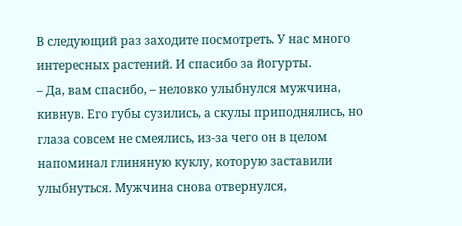В следующий раз заходите посмотреть. У нас много интересных растений. И спасибо за йогурты.
– Да, вам спасибо, – неловко улыбнулся мужчина, кивнув. Его губы сузились, а скулы приподнялись, но глаза совсем не смеялись, из-за чего он в целом напоминал глиняную куклу, которую заставили улыбнуться. Мужчина снова отвернулся,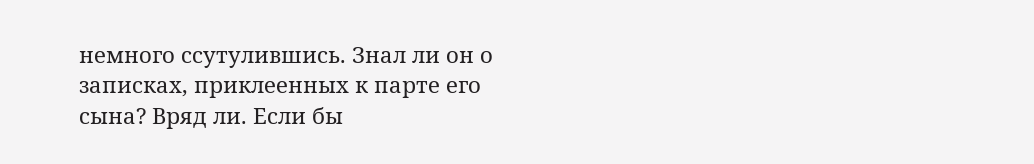немного ссутулившись. Знал ли он о записках, приклеенных к парте его сына? Вряд ли. Если бы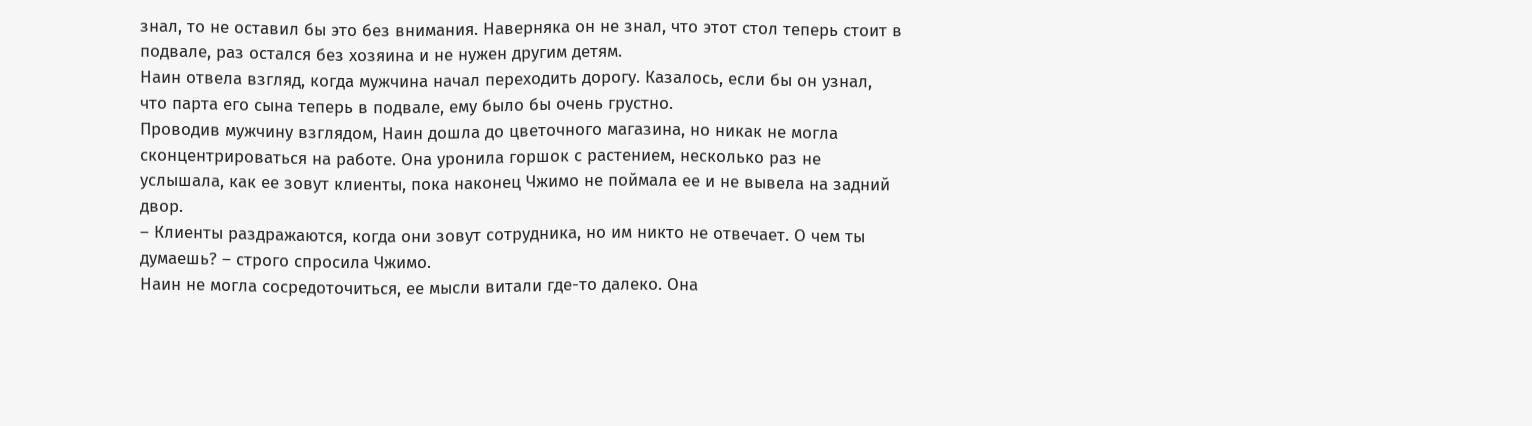знал, то не оставил бы это без внимания. Наверняка он не знал, что этот стол теперь стоит в подвале, раз остался без хозяина и не нужен другим детям.
Наин отвела взгляд, когда мужчина начал переходить дорогу. Казалось, если бы он узнал, что парта его сына теперь в подвале, ему было бы очень грустно.
Проводив мужчину взглядом, Наин дошла до цветочного магазина, но никак не могла сконцентрироваться на работе. Она уронила горшок с растением, несколько раз не услышала, как ее зовут клиенты, пока наконец Чжимо не поймала ее и не вывела на задний двор.
– Клиенты раздражаются, когда они зовут сотрудника, но им никто не отвечает. О чем ты думаешь? – строго спросила Чжимо.
Наин не могла сосредоточиться, ее мысли витали где-то далеко. Она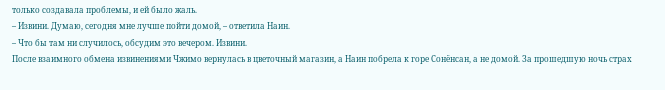только создавала проблемы, и ей было жаль.
– Извини. Думаю, сегодня мне лучше пойти домой, – ответила Наин.
– Что бы там ни случилось, обсудим это вечером. Извини.
После взаимного обмена извинениями Чжимо вернулась в цветочный магазин, а Наин побрела к горе Сонёнсан, а не домой. За прошедшую ночь страх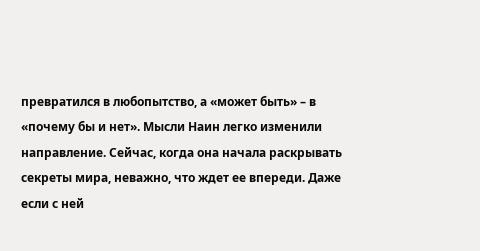превратился в любопытство, а «может быть» – в «почему бы и нет». Мысли Наин легко изменили направление. Сейчас, когда она начала раскрывать секреты мира, неважно, что ждет ее впереди. Даже если с ней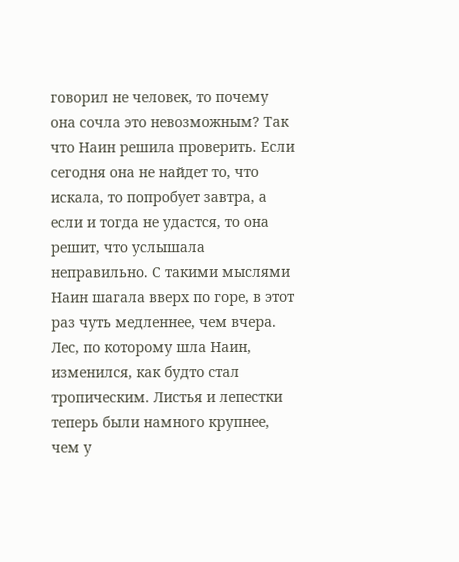говорил не человек, то почему она сочла это невозможным? Так что Наин решила проверить. Если сегодня она не найдет то, что искала, то попробует завтра, а если и тогда не удастся, то она решит, что услышала неправильно. С такими мыслями Наин шагала вверх по горе, в этот раз чуть медленнее, чем вчера.
Лес, по которому шла Наин, изменился, как будто стал тропическим. Листья и лепестки теперь были намного крупнее, чем у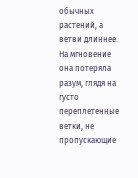обычных растений, а ветви длиннее. На мгновение она потеряла разум, глядя на густо переплетенные ветки, не пропускающие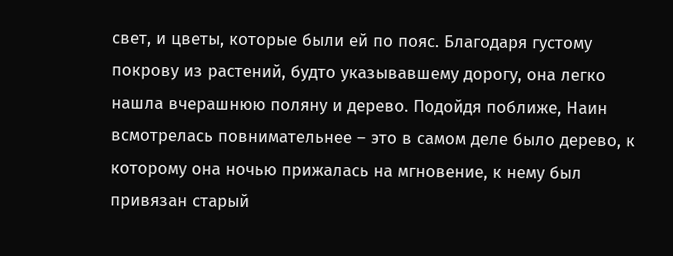свет, и цветы, которые были ей по пояс. Благодаря густому покрову из растений, будто указывавшему дорогу, она легко нашла вчерашнюю поляну и дерево. Подойдя поближе, Наин всмотрелась повнимательнее – это в самом деле было дерево, к которому она ночью прижалась на мгновение, к нему был привязан старый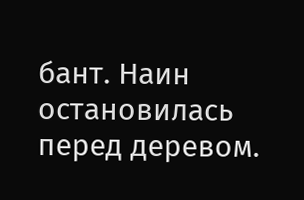бант. Наин остановилась перед деревом.